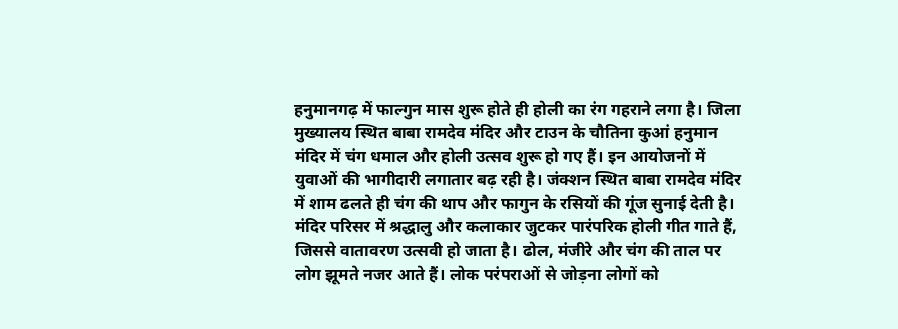हनुमानगढ़ में फाल्गुन मास शुरू होते ही होली का रंग गहराने लगा है। जिला मुख्यालय स्थित बाबा रामदेव मंदिर और टाउन के चौतिना कुआं हनुमान मंदिर में चंग धमाल और होली उत्सव शुरू हो गए हैं। इन आयोजनों में युवाओं की भागीदारी लगातार बढ़ रही है। जंक्शन स्थित बाबा रामदेव मंदिर में शाम ढलते ही चंग की थाप और फागुन के रसियों की गूंज सुनाई देती है। मंदिर परिसर में श्रद्धालु और कलाकार जुटकर पारंपरिक होली गीत गाते हैं, जिससे वातावरण उत्सवी हो जाता है। ढोल, मंजीरे और चंग की ताल पर लोग झूमते नजर आते हैं। लोक परंपराओं से जोड़ना लोगों को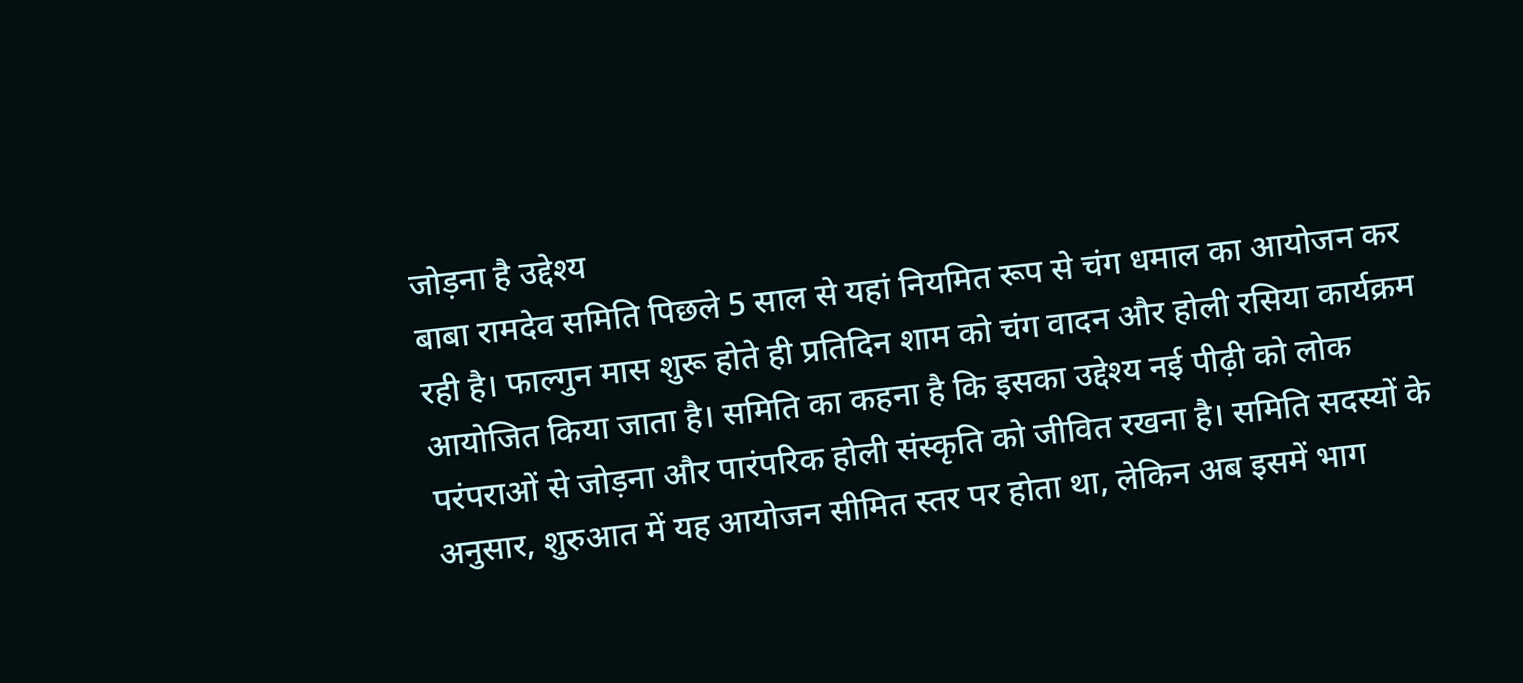जोड़ना है उद्देश्य
बाबा रामदेव समिति पिछले 5 साल से यहां नियमित रूप से चंग धमाल का आयोजन कर रही है। फाल्गुन मास शुरू होते ही प्रतिदिन शाम को चंग वादन और होली रसिया कार्यक्रम आयोजित किया जाता है। समिति का कहना है कि इसका उद्देश्य नई पीढ़ी को लोक परंपराओं से जोड़ना और पारंपरिक होली संस्कृति को जीवित रखना है। समिति सदस्यों के अनुसार, शुरुआत में यह आयोजन सीमित स्तर पर होता था, लेकिन अब इसमें भाग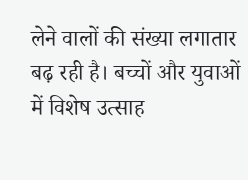लेने वालों की संख्या लगातार बढ़ रही है। बच्चों और युवाओं में विशेष उत्साह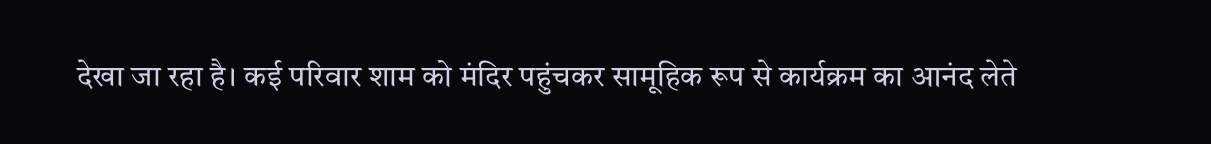देखा जा रहा है। कई परिवार शाम को मंदिर पहुंचकर सामूहिक रूप से कार्यक्रम का आनंद लेते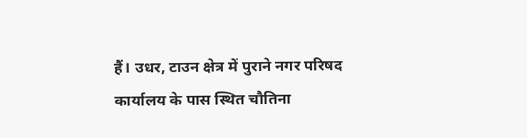हैं। उधर, टाउन क्षेत्र में पुराने नगर परिषद कार्यालय के पास स्थित चौतिना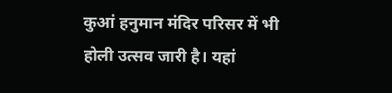कुआं हनुमान मंदिर परिसर में भी होली उत्सव जारी है। यहां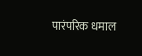पारंपरिक धमाल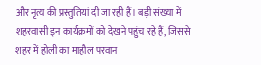और नृत्य की प्रस्तुतियां दी जा रही हैं। बड़ी संख्या में शहरवासी इन कार्यक्रमों को देखने पहुंच रहे हैं, जिससे शहर में होली का माहौल परवान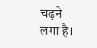चढ़ने लगा है।